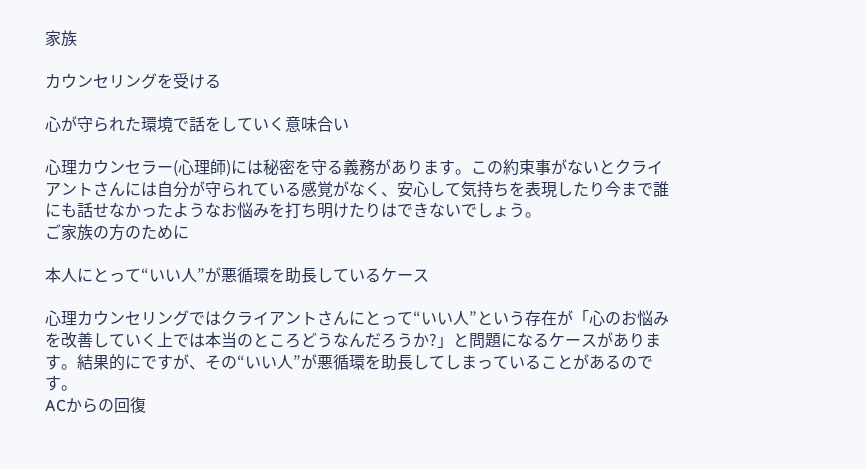家族

カウンセリングを受ける

心が守られた環境で話をしていく意味合い

心理カウンセラー(心理師)には秘密を守る義務があります。この約束事がないとクライアントさんには自分が守られている感覚がなく、安心して気持ちを表現したり今まで誰にも話せなかったようなお悩みを打ち明けたりはできないでしょう。
ご家族の方のために

本人にとって“いい人”が悪循環を助長しているケース

心理カウンセリングではクライアントさんにとって“いい人”という存在が「心のお悩みを改善していく上では本当のところどうなんだろうか?」と問題になるケースがあります。結果的にですが、その“いい人”が悪循環を助長してしまっていることがあるのです。
ACからの回復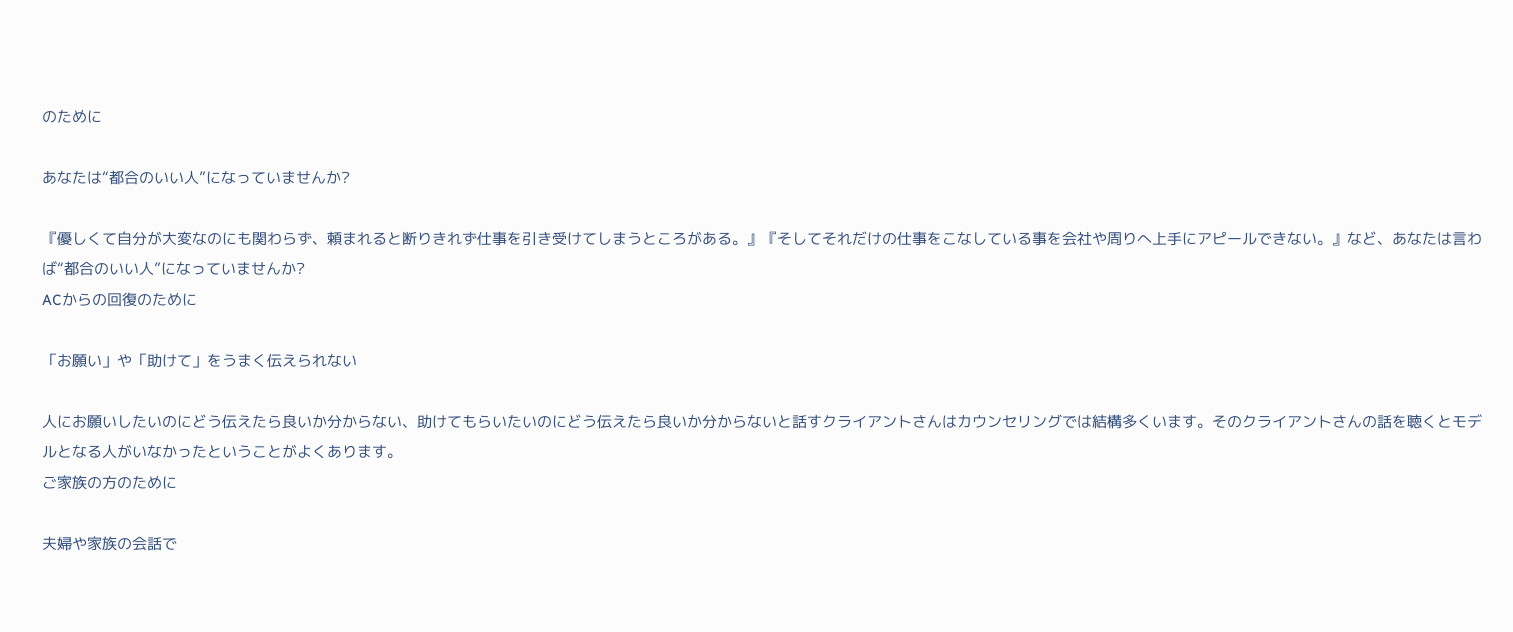のために

あなたは“都合のいい人”になっていませんか?

『優しくて自分が大変なのにも関わらず、頼まれると断りきれず仕事を引き受けてしまうところがある。』『そしてそれだけの仕事をこなしている事を会社や周りへ上手にアピールできない。』など、あなたは言わば“都合のいい人”になっていませんか?
ACからの回復のために

「お願い」や「助けて」をうまく伝えられない

人にお願いしたいのにどう伝えたら良いか分からない、助けてもらいたいのにどう伝えたら良いか分からないと話すクライアントさんはカウンセリングでは結構多くいます。そのクライアントさんの話を聴くとモデルとなる人がいなかったということがよくあります。
ご家族の方のために

夫婦や家族の会話で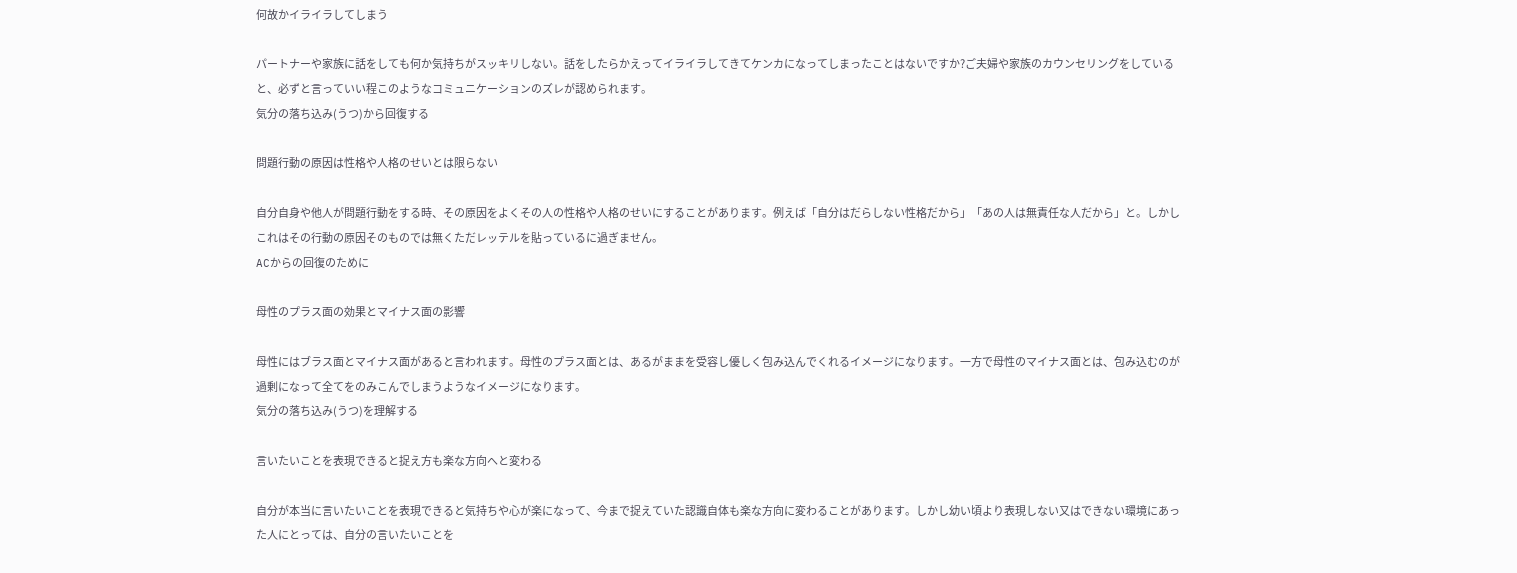何故かイライラしてしまう

パートナーや家族に話をしても何か気持ちがスッキリしない。話をしたらかえってイライラしてきてケンカになってしまったことはないですか?ご夫婦や家族のカウンセリングをしていると、必ずと言っていい程このようなコミュニケーションのズレが認められます。
気分の落ち込み(うつ)から回復する

問題行動の原因は性格や人格のせいとは限らない

自分自身や他人が問題行動をする時、その原因をよくその人の性格や人格のせいにすることがあります。例えば「自分はだらしない性格だから」「あの人は無責任な人だから」と。しかしこれはその行動の原因そのものでは無くただレッテルを貼っているに過ぎません。
ACからの回復のために

母性のプラス面の効果とマイナス面の影響

母性にはブラス面とマイナス面があると言われます。母性のプラス面とは、あるがままを受容し優しく包み込んでくれるイメージになります。一方で母性のマイナス面とは、包み込むのが過剰になって全てをのみこんでしまうようなイメージになります。
気分の落ち込み(うつ)を理解する

言いたいことを表現できると捉え方も楽な方向へと変わる

自分が本当に言いたいことを表現できると気持ちや心が楽になって、今まで捉えていた認識自体も楽な方向に変わることがあります。しかし幼い頃より表現しない又はできない環境にあった人にとっては、自分の言いたいことを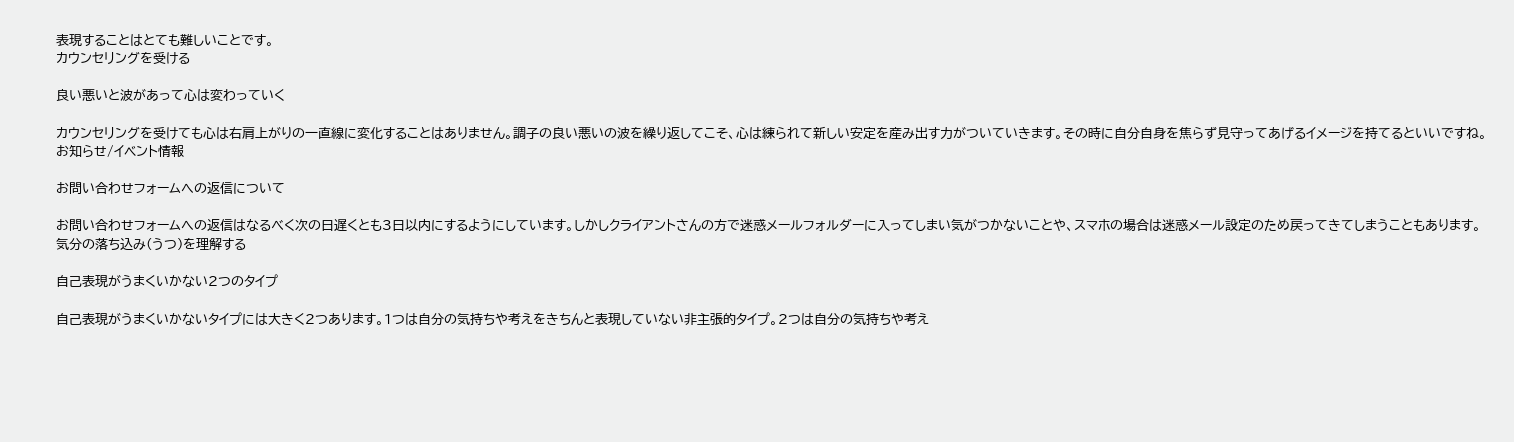表現することはとても難しいことです。
カウンセリングを受ける

良い悪いと波があって心は変わっていく

カウンセリングを受けても心は右肩上がりの一直線に変化することはありません。調子の良い悪いの波を繰り返してこそ、心は練られて新しい安定を産み出す力がついていきます。その時に自分自身を焦らず見守ってあげるイメージを持てるといいですね。
お知らせ/イベント情報

お問い合わせフォームへの返信について

お問い合わせフォームへの返信はなるべく次の日遅くとも3日以内にするようにしています。しかしクライアントさんの方で迷惑メールフォルダーに入ってしまい気がつかないことや、スマホの場合は迷惑メール設定のため戻ってきてしまうこともあります。
気分の落ち込み(うつ)を理解する

自己表現がうまくいかない2つのタイプ

自己表現がうまくいかないタイプには大きく2つあります。1つは自分の気持ちや考えをきちんと表現していない非主張的タイプ。2つは自分の気持ちや考え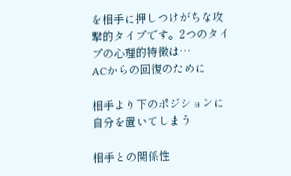を相手に押しつけがちな攻撃的タイプです。2つのタイプの心理的特徴は…
ACからの回復のために

相手より下のポジションに自分を置いてしまう

相手との関係性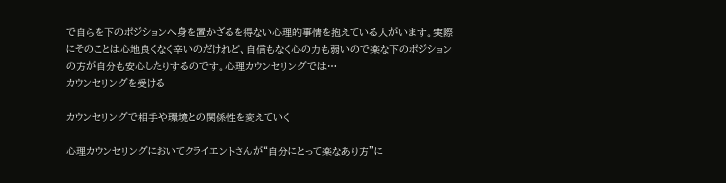で自らを下のポジションへ身を置かざるを得ない心理的事情を抱えている人がいます。実際にそのことは心地良くなく辛いのだけれど、自信もなく心の力も弱いので楽な下のポジションの方が自分も安心したりするのです。心理カウンセリングでは…
カウンセリングを受ける

カウンセリングで相手や環境との関係性を変えていく

心理カウンセリングにおいてクライエントさんが“自分にとって楽なあり方”に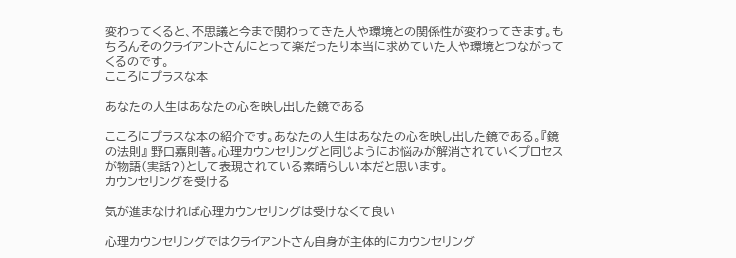変わってくると、不思議と今まで関わってきた人や環境との関係性が変わってきます。もちろんそのクライアントさんにとって楽だったり本当に求めていた人や環境とつながってくるのです。
こころにプラスな本

あなたの人生はあなたの心を映し出した鏡である

こころにプラスな本の紹介です。あなたの人生はあなたの心を映し出した鏡である。『鏡の法則』 野口嘉則著。心理カウンセリングと同じようにお悩みが解消されていくプロセスが物語(実話?)として表現されている素晴らしい本だと思います。
カウンセリングを受ける

気が進まなければ心理カウンセリングは受けなくて良い

心理カウンセリングではクライアントさん自身が主体的にカウンセリング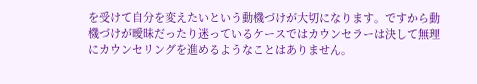を受けて自分を変えたいという動機づけが大切になります。ですから動機づけが曖昧だったり迷っているケースではカウンセラーは決して無理にカウンセリングを進めるようなことはありません。